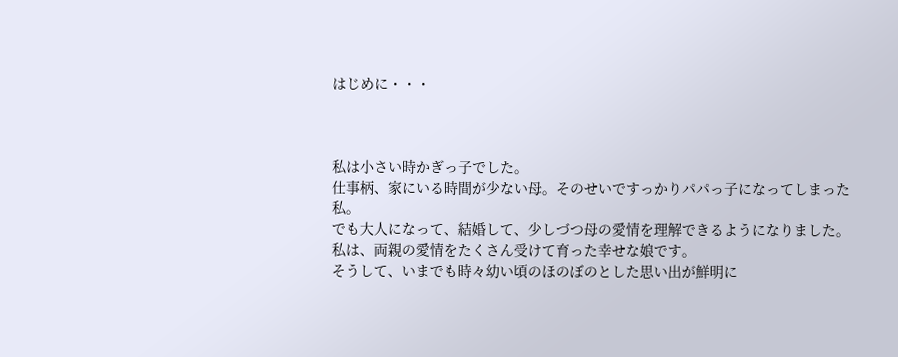はじめに・・・



私は小さい時かぎっ子でした。
仕事柄、家にいる時間が少ない母。そのせいですっかりパパっ子になってしまった私。
でも大人になって、結婚して、少しづつ母の愛情を理解できるようになりました。
私は、両親の愛情をたくさん受けて育った幸せな娘です。
そうして、いまでも時々幼い頃のほのぼのとした思い出が鮮明に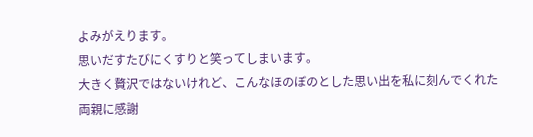よみがえります。
思いだすたびにくすりと笑ってしまいます。
大きく贅沢ではないけれど、こんなほのぼのとした思い出を私に刻んでくれた両親に感謝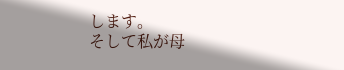します。
そして私が母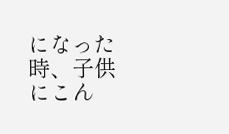になった時、子供にこん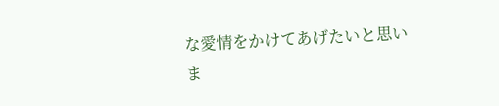な愛情をかけてあげたいと思いま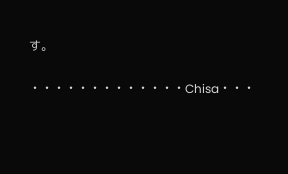す。

・・・・・・・・・・・・・Chisa・・・